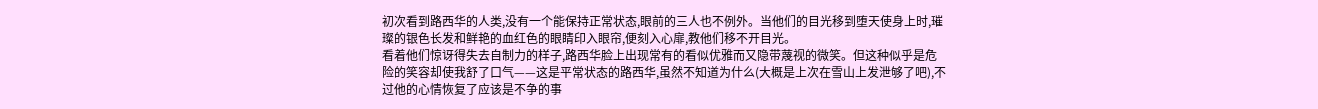初次看到路西华的人类,没有一个能保持正常状态,眼前的三人也不例外。当他们的目光移到堕天使身上时,璀璨的银色长发和鲜艳的血红色的眼睛印入眼帘,便刻入心扉,教他们移不开目光。
看着他们惊讶得失去自制力的样子,路西华脸上出现常有的看似优雅而又隐带蔑视的微笑。但这种似乎是危险的笑容却使我舒了口气——这是平常状态的路西华,虽然不知道为什么(大概是上次在雪山上发泄够了吧),不过他的心情恢复了应该是不争的事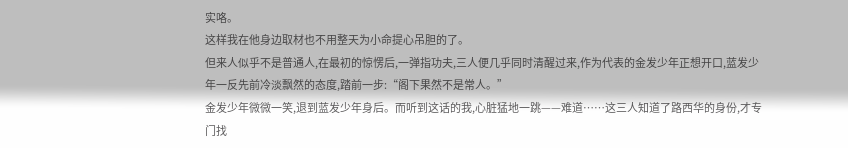实咯。
这样我在他身边取材也不用整天为小命提心吊胆的了。
但来人似乎不是普通人,在最初的惊愣后,一弹指功夫,三人便几乎同时清醒过来,作为代表的金发少年正想开口,蓝发少年一反先前冷淡飘然的态度,踏前一步:“阁下果然不是常人。”
金发少年微微一笑,退到蓝发少年身后。而听到这话的我,心脏猛地一跳——难道……这三人知道了路西华的身份,才专门找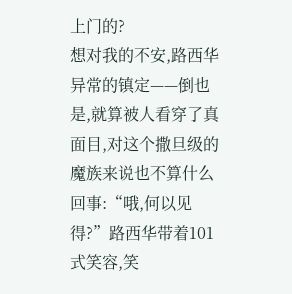上门的?
想对我的不安,路西华异常的镇定——倒也是,就算被人看穿了真面目,对这个撒旦级的魔族来说也不算什么回事:“哦,何以见得?”路西华带着101式笑容,笑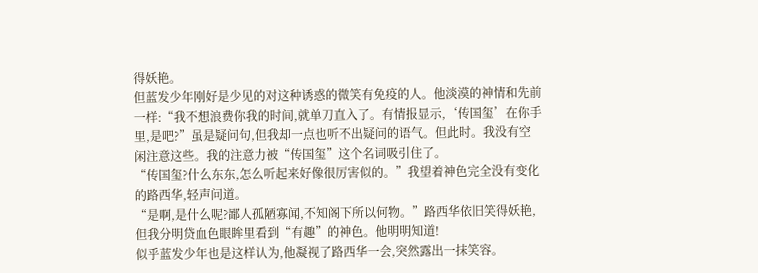得妖艳。
但蓝发少年刚好是少见的对这种诱惑的微笑有免疫的人。他淡漠的神情和先前一样:“我不想浪费你我的时间,就单刀直入了。有情报显示,‘传国玺’在你手里,是吧?”虽是疑问句,但我却一点也听不出疑问的语气。但此时。我没有空闲注意这些。我的注意力被“传国玺”这个名词吸引住了。
“传国玺?什么东东,怎么听起来好像很厉害似的。”我望着神色完全没有变化的路西华,轻声问道。
“是啊,是什么呢?鄙人孤陋寡闻,不知阁下所以何物。”路西华依旧笑得妖艳,但我分明贷血色眼眸里看到“有趣”的神色。他明明知道!
似乎蓝发少年也是这样认为,他凝视了路西华一会,突然露出一抹笑容。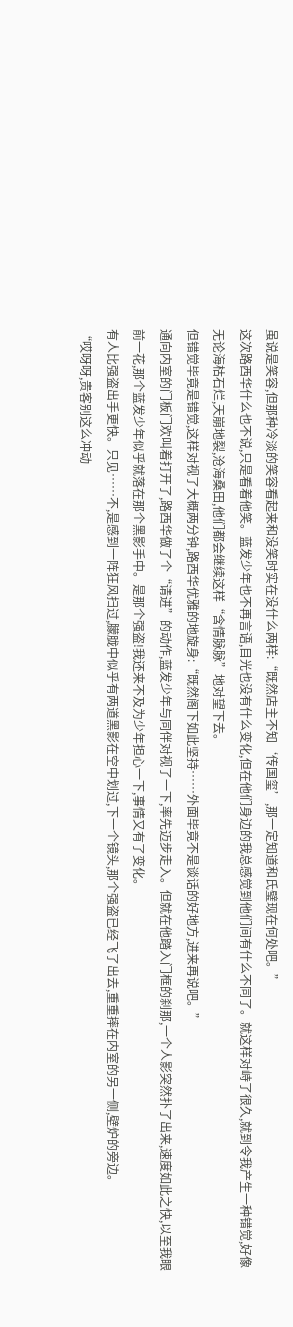虽说是笑容,但那种冷淡的笑容看起来和没笑时实在没什么两样:“既然店主不知‘传国玺’,那一定知道和氏璧现在何处吧。”
这次路西华什么也不说,只是看着他笑。蓝发少年也不再言语,目光也没有什么变化,但在他们身边的我总感觉到他们间有什么不同了。就这样对峙了很久,就到令我产生一种错觉,好像无论海枯石烂,天崩地裂,沧海桑田,他们都会继续这样“含情脉脉”地对望下去。
但错觉毕竟是错觉,这样对视了大概两分钟,路西华优雅的地旋身:“既然阁下如此坚持……外面毕竟不是谈话的好地方,进来再说吧。”
通向内室的门板门欢叫着打开了,路西华做了个“请进”的动作,蓝发少年与同伴对视了一下,率先迈步走入。但就在他踏入门框的刹那,一个人影突然扑了出来,速度如此之快,以至我眼前一花,那个蓝发少年似乎就落在那个黑影手中。是那个强盗!我还来不及为少年担心一下,事情又有了变化。
有人比强盗出手更快。只见……不,是感到一阵狂风扫过,朦胧中似乎有两道黑影在空中划过,下一个镜头,那个强盗已经飞了出去,重重摔在内室的另一侧,壁炉的旁边。
“哎呀呀,贵客别这么冲动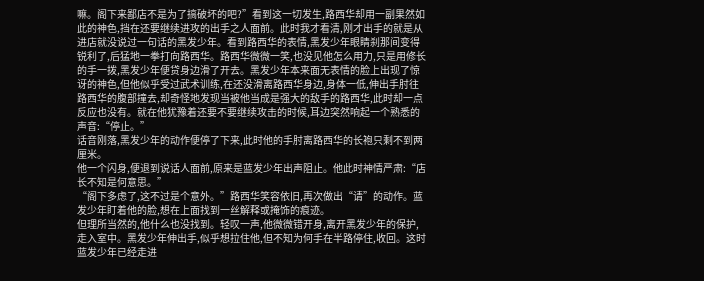嘛。阁下来鄙店不是为了搞破坏的吧?”看到这一切发生,路西华却用一副果然如此的神色,挡在还要继续进攻的出手之人面前。此时我才看清,刚才出手的就是从进店就没说过一句话的黑发少年。看到路西华的表情,黑发少年眼睛刹那间变得锐利了,后猛地一拳打向路西华。路西华微微一笑,也没见他怎么用力,只是用修长的手一拨,黑发少年便贷身边滑了开去。黑发少年本来面无表情的脸上出现了惊讶的神色,但他似乎受过武术训练,在还没滑离路西华身边,身体一低,伸出手肘往路西华的腹部撞去,却奇怪地发现当被他当成是强大的敌手的路西华,此时却一点反应也没有。就在他犹豫着还要不要继续攻击的时候,耳边突然响起一个熟悉的声音:“停止。”
话音刚落,黑发少年的动作便停了下来,此时他的手肘离路西华的长袍只剩不到两厘米。
他一个闪身,便退到说话人面前,原来是蓝发少年出声阻止。他此时神情严肃:“店长不知是何意思。”
“阁下多虑了,这不过是个意外。”路西华笑容依旧,再次做出“请”的动作。蓝发少年盯着他的脸,想在上面找到一丝解释或掩饰的痕迹。
但理所当然的,他什么也没找到。轻叹一声,他微微错开身,离开黑发少年的保护,走入室中。黑发少年伸出手,似乎想拉住他,但不知为何手在半路停住,收回。这时蓝发少年已经走进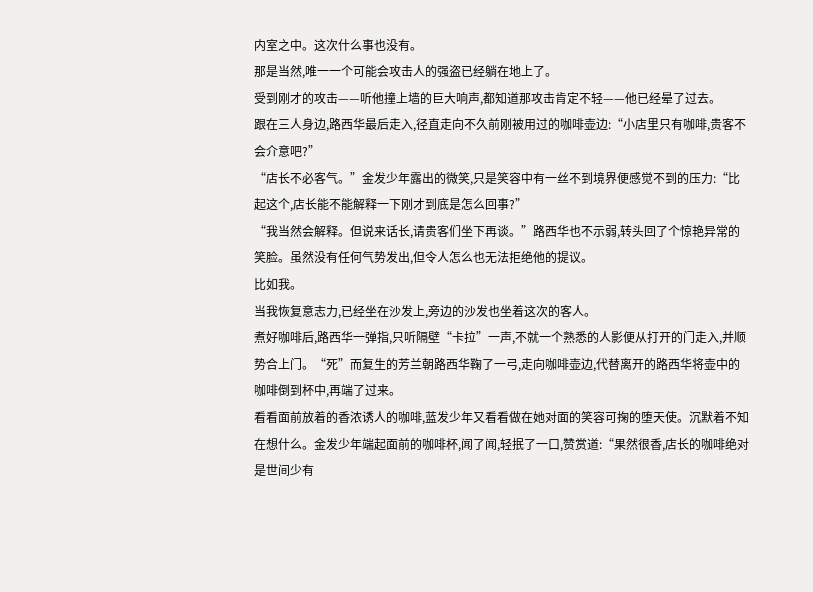内室之中。这次什么事也没有。
那是当然,唯一一个可能会攻击人的强盗已经躺在地上了。
受到刚才的攻击——听他撞上墙的巨大响声,都知道那攻击肯定不轻——他已经晕了过去。
跟在三人身边,路西华最后走入,径直走向不久前刚被用过的咖啡壶边:“小店里只有咖啡,贵客不会介意吧?”
“店长不必客气。”金发少年露出的微笑,只是笑容中有一丝不到境界便感觉不到的压力:“比起这个,店长能不能解释一下刚才到底是怎么回事?”
“我当然会解释。但说来话长,请贵客们坐下再谈。”路西华也不示弱,转头回了个惊艳异常的笑脸。虽然没有任何气势发出,但令人怎么也无法拒绝他的提议。
比如我。
当我恢复意志力,已经坐在沙发上,旁边的沙发也坐着这次的客人。
煮好咖啡后,路西华一弹指,只听隔壁“卡拉”一声,不就一个熟悉的人影便从打开的门走入,并顺势合上门。“死”而复生的芳兰朝路西华鞠了一弓,走向咖啡壶边,代替离开的路西华将壶中的咖啡倒到杯中,再端了过来。
看看面前放着的香浓诱人的咖啡,蓝发少年又看看做在她对面的笑容可掬的堕天使。沉默着不知在想什么。金发少年端起面前的咖啡杯,闻了闻,轻抿了一口,赞赏道:“果然很香,店长的咖啡绝对是世间少有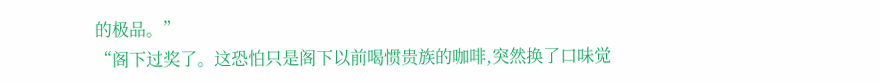的极品。”
“阁下过奖了。这恐怕只是阁下以前喝惯贵族的咖啡,突然换了口味觉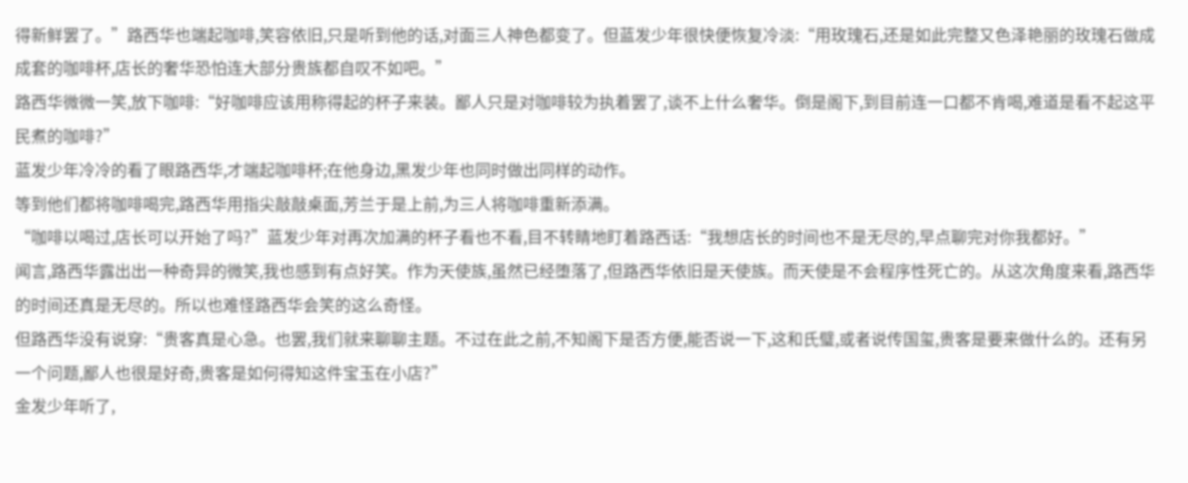得新鲜罢了。”路西华也端起咖啡,笑容依旧,只是听到他的话,对面三人神色都变了。但蓝发少年很快便恢复冷淡:“用玫瑰石,还是如此完整又色泽艳丽的玫瑰石做成成套的咖啡杯,店长的奢华恐怕连大部分贵族都自叹不如吧。”
路西华微微一笑,放下咖啡:“好咖啡应该用称得起的杯子来装。鄙人只是对咖啡较为执着罢了,谈不上什么奢华。倒是阁下,到目前连一口都不肯喝,难道是看不起这平民煮的咖啡?”
蓝发少年冷冷的看了眼路西华,才端起咖啡杯;在他身边,黑发少年也同时做出同样的动作。
等到他们都将咖啡喝完,路西华用指尖敲敲桌面,芳兰于是上前,为三人将咖啡重新添满。
“咖啡以喝过,店长可以开始了吗?”蓝发少年对再次加满的杯子看也不看,目不转睛地盯着路西话:“我想店长的时间也不是无尽的,早点聊完对你我都好。”
闻言,路西华露出出一种奇异的微笑,我也感到有点好笑。作为天使族,虽然已经堕落了,但路西华依旧是天使族。而天使是不会程序性死亡的。从这次角度来看,路西华的时间还真是无尽的。所以也难怪路西华会笑的这么奇怪。
但路西华没有说穿:“贵客真是心急。也罢,我们就来聊聊主题。不过在此之前,不知阁下是否方便,能否说一下,这和氏璧,或者说传国玺,贵客是要来做什么的。还有另一个问题,鄙人也很是好奇,贵客是如何得知这件宝玉在小店?”
金发少年听了,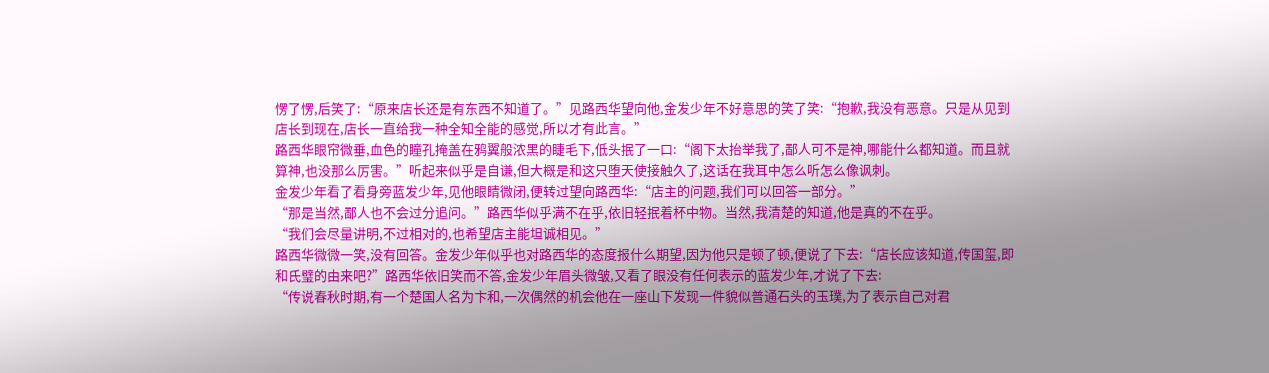愣了愣,后笑了:“原来店长还是有东西不知道了。”见路西华望向他,金发少年不好意思的笑了笑:“抱歉,我没有恶意。只是从见到店长到现在,店长一直给我一种全知全能的感觉,所以才有此言。”
路西华眼帘微垂,血色的瞳孔掩盖在鸦翼般浓黑的睫毛下,低头抿了一口:“阁下太抬举我了,鄙人可不是神,哪能什么都知道。而且就算神,也没那么厉害。”听起来似乎是自谦,但大概是和这只堕天使接触久了,这话在我耳中怎么听怎么像讽刺。
金发少年看了看身旁蓝发少年,见他眼睛微闭,便转过望向路西华:“店主的问题,我们可以回答一部分。”
“那是当然,鄙人也不会过分追问。”路西华似乎满不在乎,依旧轻抿着杯中物。当然,我清楚的知道,他是真的不在乎。
“我们会尽量讲明,不过相对的,也希望店主能坦诚相见。”
路西华微微一笑,没有回答。金发少年似乎也对路西华的态度报什么期望,因为他只是顿了顿,便说了下去:“店长应该知道,传国玺,即和氏璧的由来吧?”路西华依旧笑而不答,金发少年眉头微皱,又看了眼没有任何表示的蓝发少年,才说了下去:
“传说春秋时期,有一个楚国人名为卞和,一次偶然的机会他在一座山下发现一件貌似普通石头的玉璞,为了表示自己对君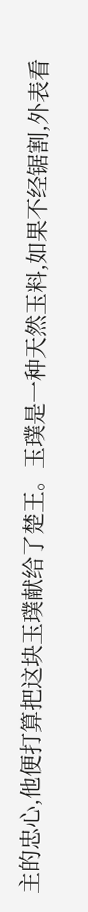主的忠心,他便打算把这块玉璞献给了楚王。玉璞是一种天然玉料,如果不经锯割,外表看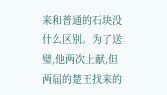来和普通的石块没什么区别。为了送璧,他两次上献,但两届的楚王找来的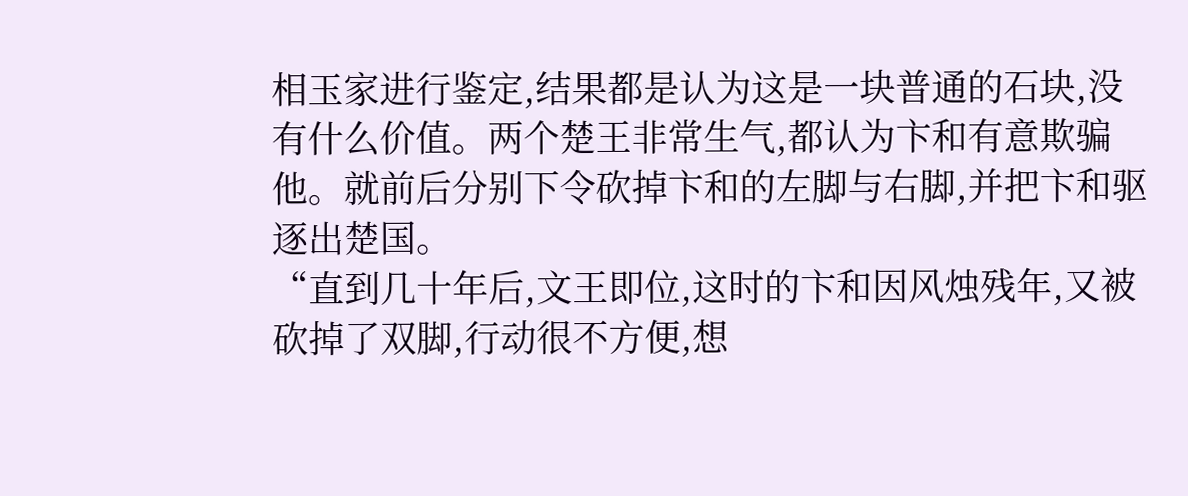相玉家进行鉴定,结果都是认为这是一块普通的石块,没有什么价值。两个楚王非常生气,都认为卞和有意欺骗他。就前后分别下令砍掉卞和的左脚与右脚,并把卞和驱逐出楚国。
“直到几十年后,文王即位,这时的卞和因风烛残年,又被砍掉了双脚,行动很不方便,想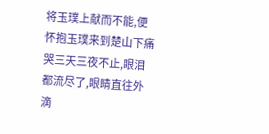将玉璞上献而不能,便怀抱玉璞来到楚山下痛哭三天三夜不止,眼泪都流尽了,眼睛直往外滴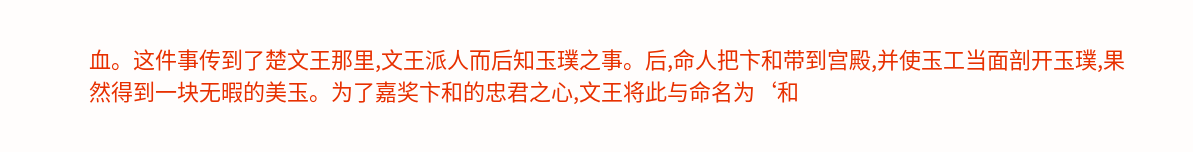血。这件事传到了楚文王那里,文王派人而后知玉璞之事。后,命人把卞和带到宫殿,并使玉工当面剖开玉璞,果然得到一块无暇的美玉。为了嘉奖卞和的忠君之心,文王将此与命名为‘和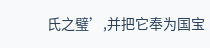氏之璧’,并把它奉为国宝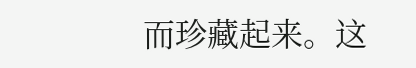而珍藏起来。这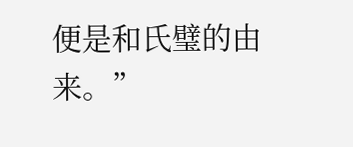便是和氏璧的由来。”